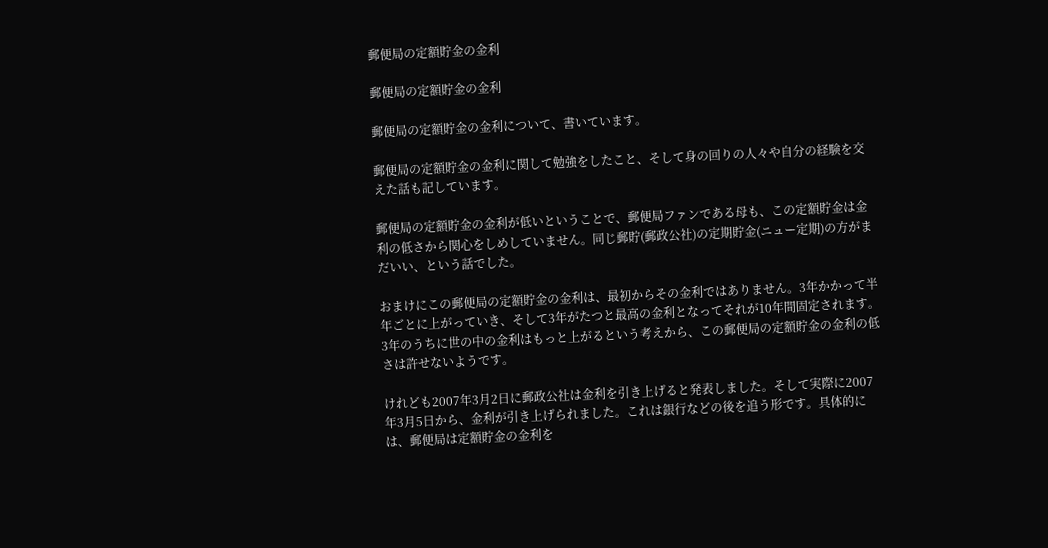郵便局の定額貯金の金利

郵便局の定額貯金の金利

郵便局の定額貯金の金利について、書いています。

郵便局の定額貯金の金利に関して勉強をしたこと、そして身の回りの人々や自分の経験を交えた話も記しています。

郵便局の定額貯金の金利が低いということで、郵便局ファンである母も、この定額貯金は金利の低さから関心をしめしていません。同じ郵貯(郵政公社)の定期貯金(ニュー定期)の方がまだいい、という話でした。

おまけにこの郵便局の定額貯金の金利は、最初からその金利ではありません。3年かかって半年ごとに上がっていき、そして3年がたつと最高の金利となってそれが10年間固定されます。3年のうちに世の中の金利はもっと上がるという考えから、この郵便局の定額貯金の金利の低さは許せないようです。

けれども2007年3月2日に郵政公社は金利を引き上げると発表しました。そして実際に2007年3月5日から、金利が引き上げられました。これは銀行などの後を追う形です。具体的には、郵便局は定額貯金の金利を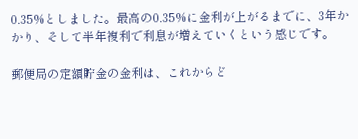0.35%としました。最高の0.35%に金利が上がるまでに、3年かかり、そして半年複利で利息が増えていくという感じです。

郵便局の定額貯金の金利は、これからど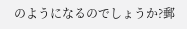のようになるのでしょうか?郵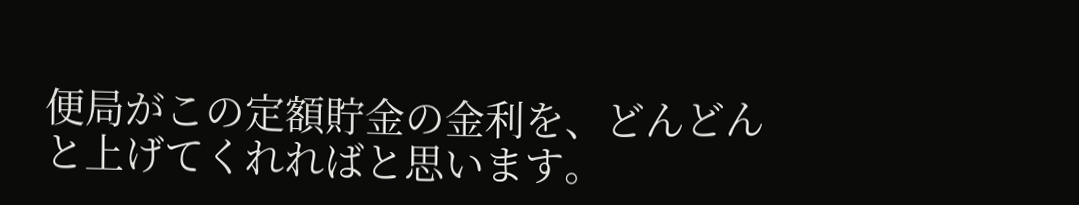便局がこの定額貯金の金利を、どんどんと上げてくれればと思います。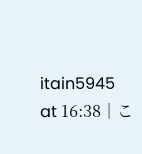itain5945 at 16:38│こ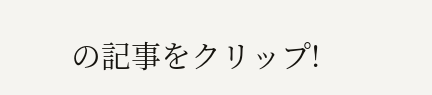の記事をクリップ!